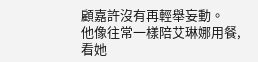顧嘉許沒有再輕舉妄動。
他像往常一樣陪艾琳娜用餐,看她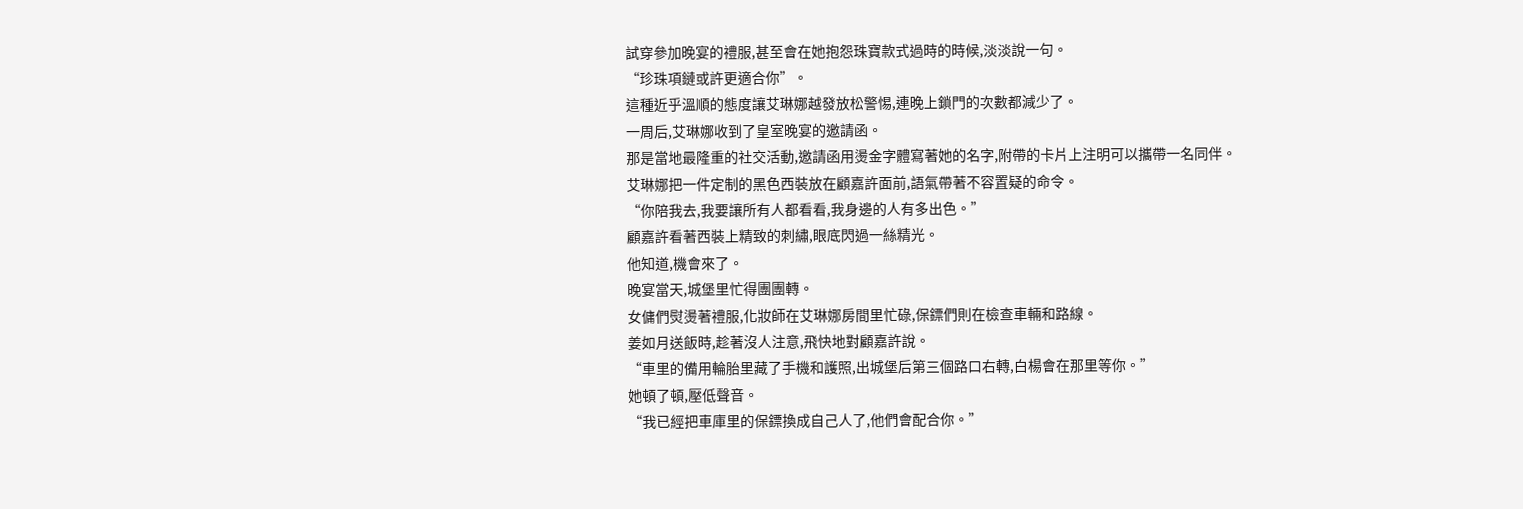試穿參加晚宴的禮服,甚至會在她抱怨珠寶款式過時的時候,淡淡說一句。
“珍珠項鏈或許更適合你”。
這種近乎溫順的態度讓艾琳娜越發放松警惕,連晚上鎖門的次數都減少了。
一周后,艾琳娜收到了皇室晚宴的邀請函。
那是當地最隆重的社交活動,邀請函用燙金字體寫著她的名字,附帶的卡片上注明可以攜帶一名同伴。
艾琳娜把一件定制的黑色西裝放在顧嘉許面前,語氣帶著不容置疑的命令。
“你陪我去,我要讓所有人都看看,我身邊的人有多出色。”
顧嘉許看著西裝上精致的刺繡,眼底閃過一絲精光。
他知道,機會來了。
晚宴當天,城堡里忙得團團轉。
女傭們熨燙著禮服,化妝師在艾琳娜房間里忙碌,保鏢們則在檢查車輛和路線。
姜如月送飯時,趁著沒人注意,飛快地對顧嘉許說。
“車里的備用輪胎里藏了手機和護照,出城堡后第三個路口右轉,白楊會在那里等你。”
她頓了頓,壓低聲音。
“我已經把車庫里的保鏢換成自己人了,他們會配合你。”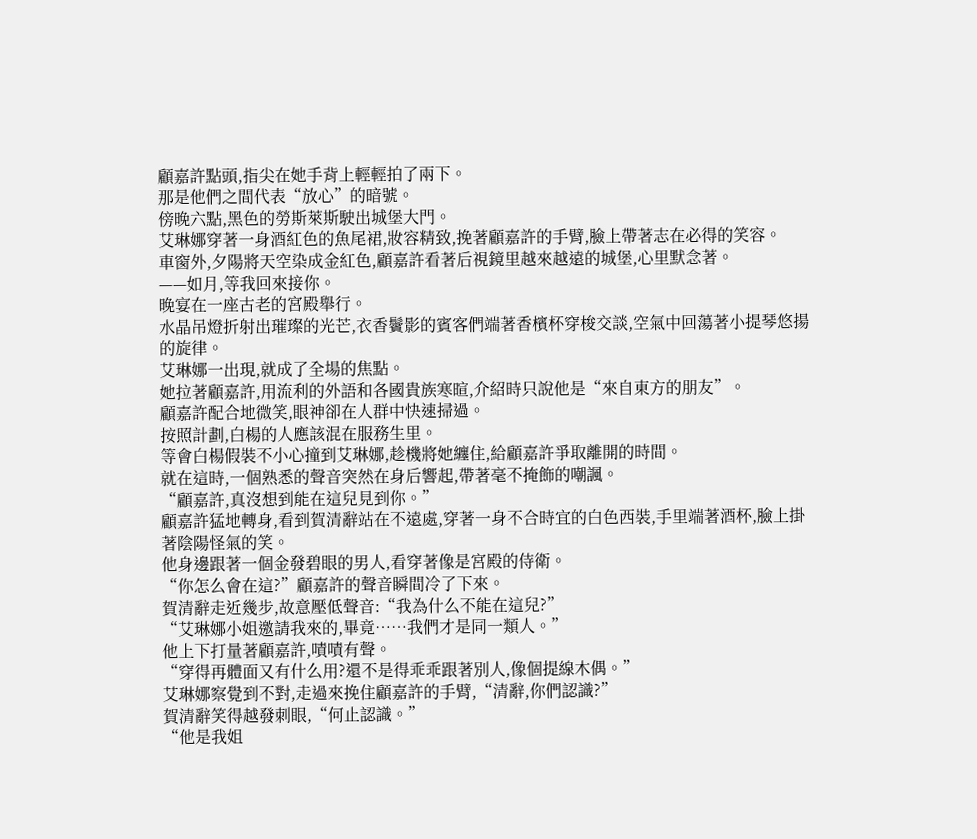顧嘉許點頭,指尖在她手背上輕輕拍了兩下。
那是他們之間代表“放心”的暗號。
傍晚六點,黑色的勞斯萊斯駛出城堡大門。
艾琳娜穿著一身酒紅色的魚尾裙,妝容精致,挽著顧嘉許的手臂,臉上帶著志在必得的笑容。
車窗外,夕陽將天空染成金紅色,顧嘉許看著后視鏡里越來越遠的城堡,心里默念著。
——如月,等我回來接你。
晚宴在一座古老的宮殿舉行。
水晶吊燈折射出璀璨的光芒,衣香鬢影的賓客們端著香檳杯穿梭交談,空氣中回蕩著小提琴悠揚的旋律。
艾琳娜一出現,就成了全場的焦點。
她拉著顧嘉許,用流利的外語和各國貴族寒暄,介紹時只說他是“來自東方的朋友”。
顧嘉許配合地微笑,眼神卻在人群中快速掃過。
按照計劃,白楊的人應該混在服務生里。
等會白楊假裝不小心撞到艾琳娜,趁機將她纏住,給顧嘉許爭取離開的時間。
就在這時,一個熟悉的聲音突然在身后響起,帶著毫不掩飾的嘲諷。
“顧嘉許,真沒想到能在這兒見到你。”
顧嘉許猛地轉身,看到賀清辭站在不遠處,穿著一身不合時宜的白色西裝,手里端著酒杯,臉上掛著陰陽怪氣的笑。
他身邊跟著一個金發碧眼的男人,看穿著像是宮殿的侍衛。
“你怎么會在這?”顧嘉許的聲音瞬間冷了下來。
賀清辭走近幾步,故意壓低聲音:“我為什么不能在這兒?”
“艾琳娜小姐邀請我來的,畢竟……我們才是同一類人。”
他上下打量著顧嘉許,嘖嘖有聲。
“穿得再體面又有什么用?還不是得乖乖跟著別人,像個提線木偶。”
艾琳娜察覺到不對,走過來挽住顧嘉許的手臂,“清辭,你們認識?”
賀清辭笑得越發刺眼,“何止認識。”
“他是我姐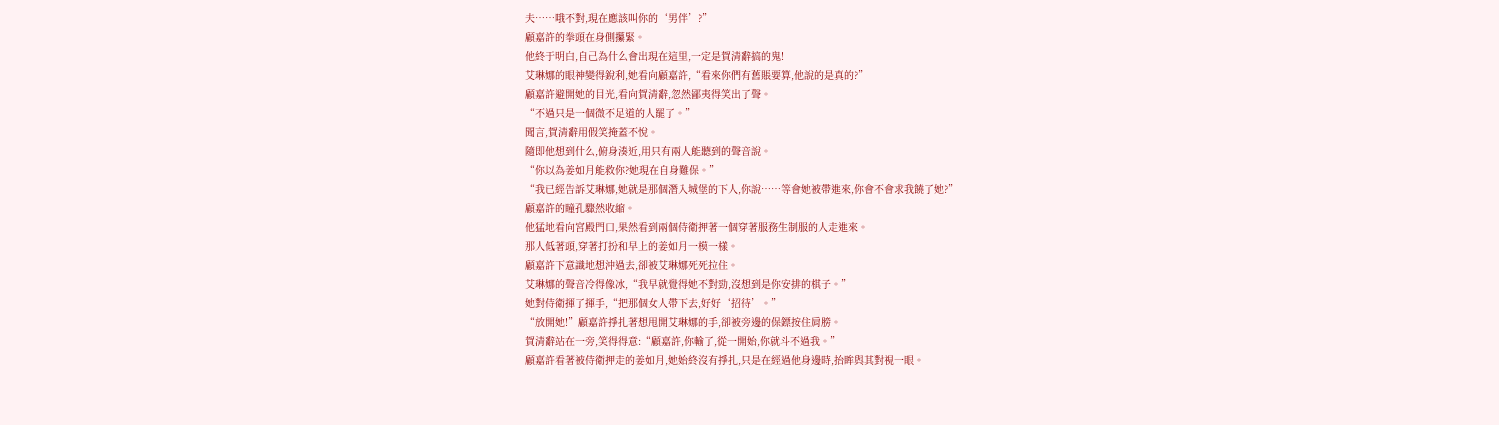夫……哦不對,現在應該叫你的‘男伴’?”
顧嘉許的拳頭在身側攥緊。
他終于明白,自己為什么會出現在這里,一定是賀清辭搞的鬼!
艾琳娜的眼神變得銳利,她看向顧嘉許,“看來你們有舊賬要算,他說的是真的?”
顧嘉許避開她的目光,看向賀清辭,忽然鄙夷得笑出了聲。
“不過只是一個微不足道的人罷了。”
聞言,賀清辭用假笑掩蓋不悅。
隨即他想到什么,俯身湊近,用只有兩人能聽到的聲音說。
“你以為姜如月能救你?她現在自身難保。”
“我已經告訴艾琳娜,她就是那個潛入城堡的下人,你說……等會她被帶進來,你會不會求我饒了她?”
顧嘉許的瞳孔驟然收縮。
他猛地看向宮殿門口,果然看到兩個侍衛押著一個穿著服務生制服的人走進來。
那人低著頭,穿著打扮和早上的姜如月一模一樣。
顧嘉許下意識地想沖過去,卻被艾琳娜死死拉住。
艾琳娜的聲音冷得像冰,“我早就覺得她不對勁,沒想到是你安排的棋子。”
她對侍衛揮了揮手,“把那個女人帶下去,好好‘招待’。”
“放開她!”顧嘉許掙扎著想甩開艾琳娜的手,卻被旁邊的保鏢按住肩膀。
賀清辭站在一旁,笑得得意:“顧嘉許,你輸了,從一開始,你就斗不過我。”
顧嘉許看著被侍衛押走的姜如月,她始終沒有掙扎,只是在經過他身邊時,抬眸與其對視一眼。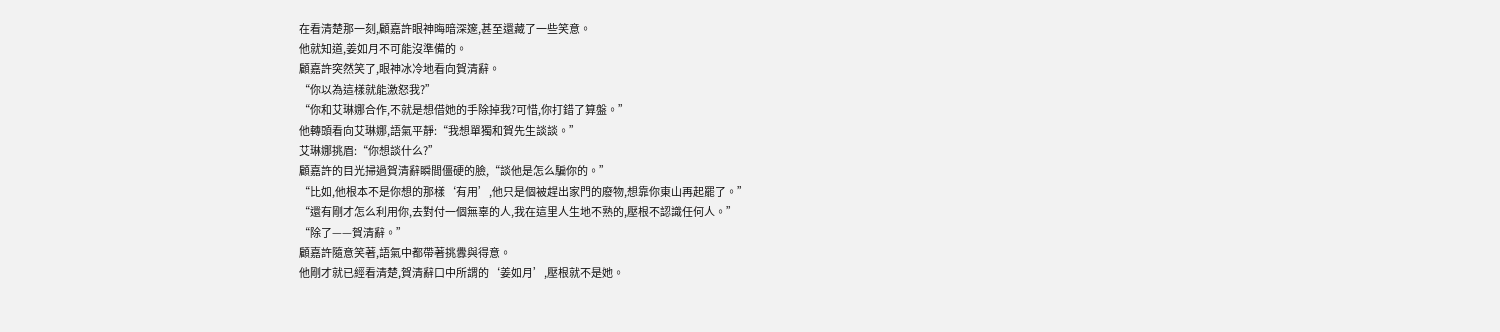在看清楚那一刻,顧嘉許眼神晦暗深邃,甚至還藏了一些笑意。
他就知道,姜如月不可能沒準備的。
顧嘉許突然笑了,眼神冰冷地看向賀清辭。
“你以為這樣就能激怒我?”
“你和艾琳娜合作,不就是想借她的手除掉我?可惜,你打錯了算盤。”
他轉頭看向艾琳娜,語氣平靜:“我想單獨和賀先生談談。”
艾琳娜挑眉:“你想談什么?”
顧嘉許的目光掃過賀清辭瞬間僵硬的臉,“談他是怎么騙你的。”
“比如,他根本不是你想的那樣‘有用’,他只是個被趕出家門的廢物,想靠你東山再起罷了。”
“還有剛才怎么利用你,去對付一個無辜的人,我在這里人生地不熟的,壓根不認識任何人。”
“除了——賀清辭。”
顧嘉許隨意笑著,語氣中都帶著挑釁與得意。
他剛才就已經看清楚,賀清辭口中所謂的‘姜如月’,壓根就不是她。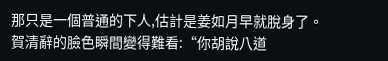那只是一個普通的下人,估計是姜如月早就脫身了。
賀清辭的臉色瞬間變得難看:“你胡說八道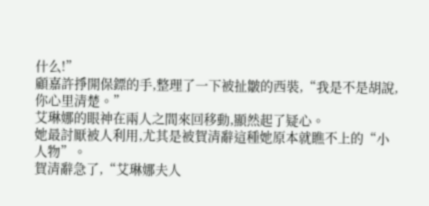什么!”
顧嘉許掙開保鏢的手,整理了一下被扯皺的西裝,“我是不是胡說,你心里清楚。”
艾琳娜的眼神在兩人之間來回移動,顯然起了疑心。
她最討厭被人利用,尤其是被賀清辭這種她原本就瞧不上的“小人物”。
賀清辭急了,“艾琳娜夫人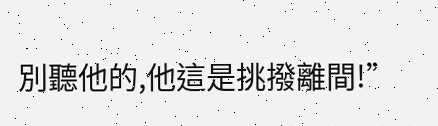別聽他的,他這是挑撥離間!”